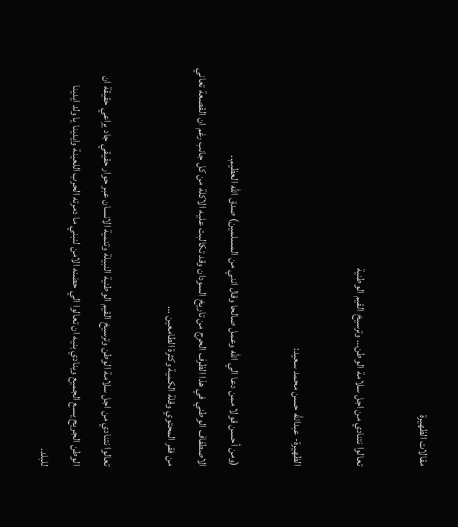مقالات الظهيرة

تعالوا نتنادي من اجل سلامة الوطن… وترسيخ القيم الوطنية

الظهيرة- عبدالله حسن محمد سعيد:

(ومن أحسن قولا ممن دعا الي الله وعمل صالحا وقال انني من المسلمين) صدق الله العظيم..
الاصطفاف الوطني في هذا الظرف الحرج من تاريخ السودان وقد تكالبت عليه الاكلة من كل جانب رغم ان القصعة تعاني من فقر المحتوي وقلة الكمية وكثرة الطامعين …

تعالوا نتنادي من اجل سلامة الوطن وترسيخ القيم الوطنية النبيلة وتنمية الانسان عبر حوار حقيقي جاد يراعي حقيقة ان الوطن الجريح يسع الجميع وينادي بنيه ان تعالوا الي حضنه الامن لنبني ما دمرته الحرب اللعينة وايدينا يا ولد ايدينا للبلد.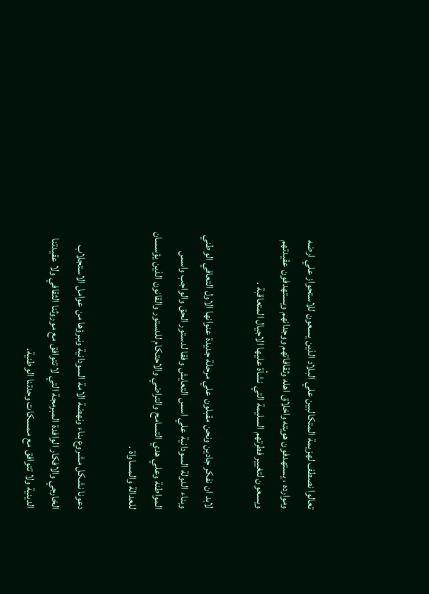تعالوا نصطف لهزيمة المتكالبين علي البلاد الذين يسعون للاستحواز علي ارضه وموارده ، يستهدفون هويته واخلاق اهله وثقافاتهم ووجدانهم ويستهدفون عقيدتهم ويسعون لتغيير فطرتهم السليمة التي نشأة عليها الاجيال المتعاقبة .

لابد ان نفكر جادين ونحن مقبلون علي مرحلة جديدة عنوانها الاول التعافي الوطني وبناء الدولة السودانية علي اسس التعايش وفقا لدستور الحق والواجب واسس المواطنة وعلي هدي التسامح والتراضي والاحتكام للدستور والقانون الذين يؤسسان للعدالة والمساواة .

دعونا نشكل مشروع بناء ونهضة الامة السودانية ونبرؤها من عوامل الاستجلاب الخارجي والافكار الوافدة المبرمجة التي لا تتوافق مع موروثنا الثقافي ولا عقيدتنا الدينية ولا تتوافق مع ممسكات وحدتنا الوطنية.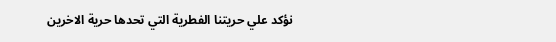نؤكد علي حريتنا الفطرية التي تحدها حرية الاخرين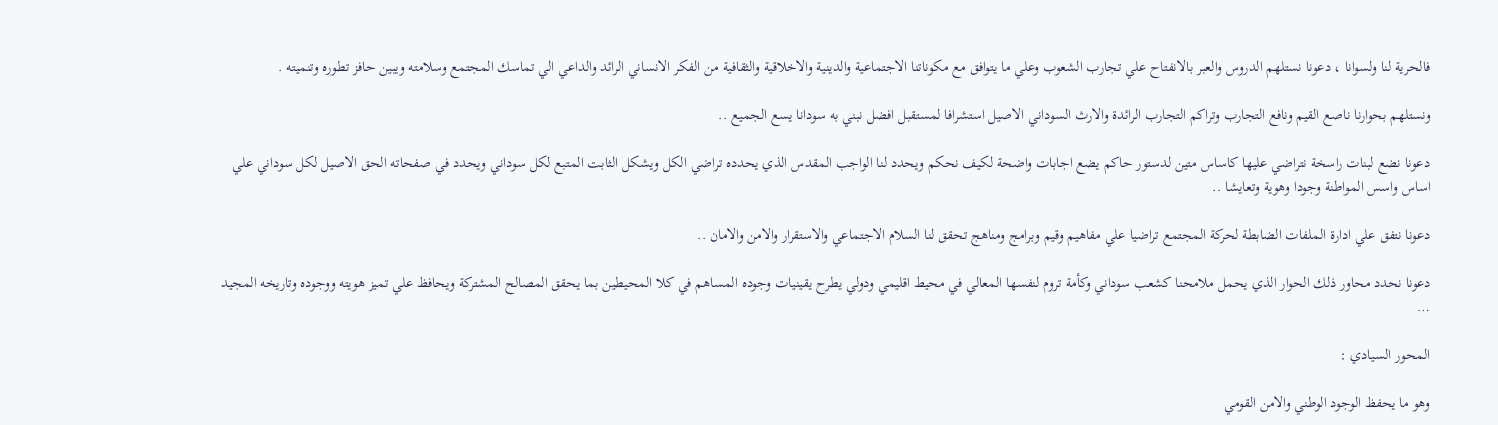فالحرية لنا ولسوانا ، دعونا نستلهم الدروس والعبر بالانفتاح علي تجارب الشعوب وعلي ما يتوافق مع مكوناتنا الاجتماعية والدينية والاخلاقية والثقافية من الفكر الانساني الرائد والداعي الي تماسك المجتمع وسلامته ويبين حافز تطوره وتنميته .

ونستلهم بحوارنا ناصع القيم ونافع التجارب وتراكم التجارب الرائدة والارث السوداني الاصيل استشرافا لمستقبل افضل نبني به سودانا يسع الجميع ..

دعونا نضع لبنات راسخة نتراضي عليها كاساس متين لدستور حاكم يضع اجابات واضحة لكيف نحكم ويحدد لنا الواجب المقدس الذي يحدده تراضي الكل ويشكل الثابت المتبع لكل سوداني ويحدد في صفحاته الحق الاصيل لكل سوداني علي اساس واسس المواطنة وجودا وهوية وتعايشا ..

دعونا نتفق علي ادارة الملفات الضابطة لحركة المجتمع تراضيا علي مفاهيم وقيم وبرامج ومناهج تحقق لنا السلام الاجتماعي والاستقرار والامن والامان ..

دعونا نحدد محاور ذلك الحوار الذي يحمل ملامحنا كشعب سوداني وكأمة تروم لنفسها المعالي في محيط اقليمي ودولي يطرح يقينيات وجوده المساهم في كلا المحيطين بما يحقق المصالح المشتركة ويحافظ علي تميز هويته ووجوده وتاريخه المجيد …

المحور السيادي :

وهو ما يحفظ الوجود الوطني والامن القومي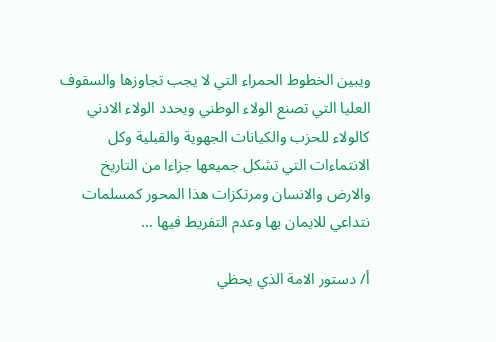ويبين الخطوط الحمراء التي لا يجب تجاوزها والسقوف العليا التي تصنع الولاء الوطني ويحدد الولاء الادني كالولاء للحزب والكيانات الجهوية والقبلية وكل الانتماءات التي تشكل جميعها جزاءا من التاريخ والارض والانسان ومرتكزات هذا المحور كمسلمات نتداعي للايمان بها وعدم التفريط فيها …

أ/ دستور الامة الذي يحظي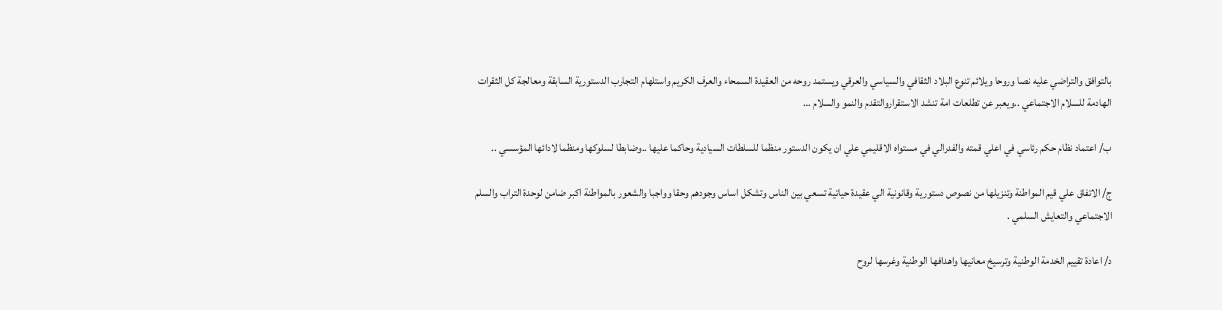بالتوافق والتراضي عليه نصا وروحا ويلائم تنوع البلاد الثقافي والسياسي والعرقي ويستمد روحه من العقيدة السمحاء والعرف الكريم واستلهام التجارب الدستورية السابقة ومعالجة كل الثقرات الهادمة للسلام الاجتماعي ..ويعبر عن تطلعات امة تنشد الاستقراروالتقدم والنمو والسلام …

ب/ اعتماد نظام حكم رئاسي في اعلي قمته والفدرالي في مستواه الاقليمي علي ان يكون الدستور منظما للسلطات السيادية وحاكما عليها ..وضابطا لسلوكها ومنظما لادائها المؤسسي ..

ج/ الاتفاق علي قيم المواطنة وتنزيلها من نصوص دستورية وقانونية الي عقيدة حياتية تسعي بين الناس وتشكل اساس وجودهم وحقا وواجبا والشعور بالمواطنة اكبر ضامن لوحدة التراب والسلم الاجتماعي والتعايش السلمي .

د/ اعادة تقييم الخدمة الوطنية وترسيخ معانيها واهدافها الوطنية وغرسها لروح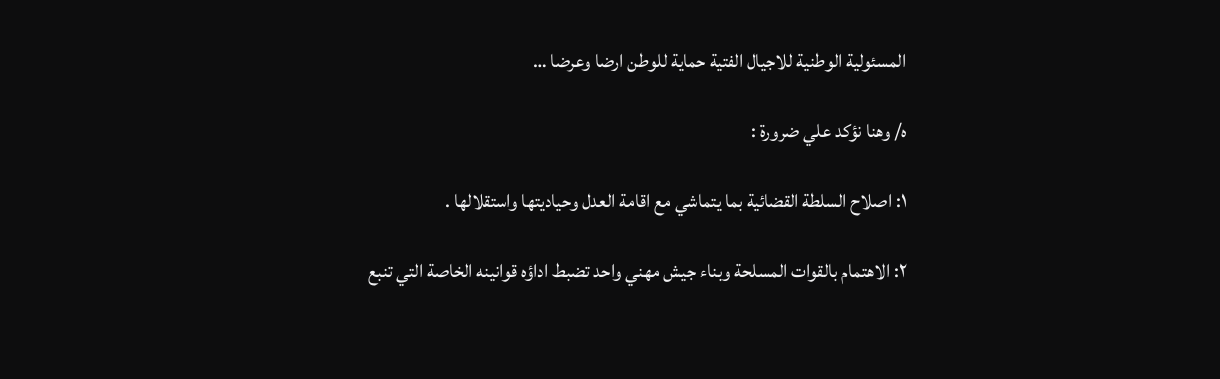المسئولية الوطنية للاجيال الفتية حماية للوطن ارضا وعرضا …

ه/ وهنا نؤكد علي ضرورة :

١: اصلاح السلطة القضائية بما يتماشي مع اقامة العدل وحياديتها واستقلالها .

٢: الاهتمام بالقوات المسلحة وبناء جيش مهني واحد تضبط اداؤه قوانينه الخاصة التي تنبع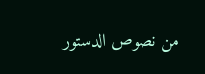من نصوص الدستور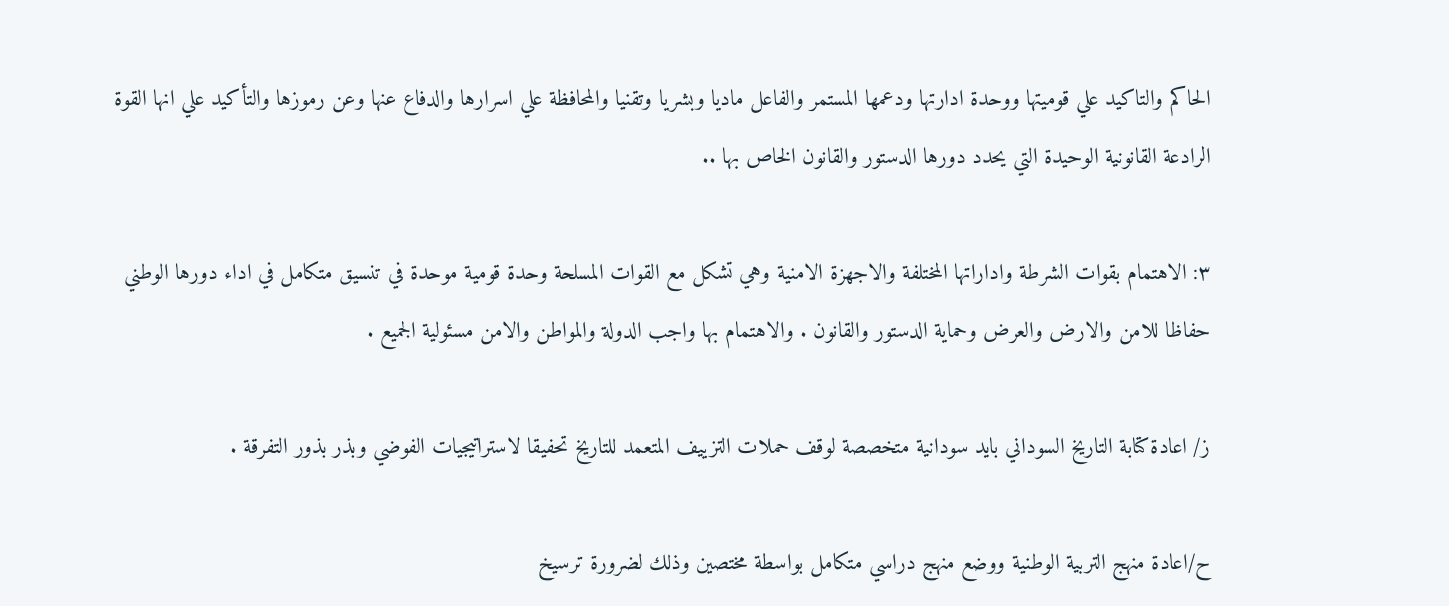الحاكم والتاكيد علي قوميتها ووحدة ادارتها ودعمها المستمر والفاعل ماديا وبشريا وتقنيا والمحافظة علي اسرارها والدفاع عنها وعن رموزها والتأكيد علي انها القوة الرادعة القانونية الوحيدة التي يحدد دورها الدستور والقانون الخاص بها ..

٣: الاهتمام بقوات الشرطة واداراتها المختلفة والاجهزة الامنية وهي تشكل مع القوات المسلحة وحدة قومية موحدة في تنسيق متكامل في اداء دورها الوطني حفاظا للامن والارض والعرض وحماية الدستور والقانون . والاهتمام بها واجب الدولة والمواطن والامن مسئولية الجميع .

ز/ اعادة كتابة التاريخ السوداني بايد سودانية متخصصة لوقف حملات التزييف المتعمد للتاريخ تحفيقا لاستراتيجيات الفوضي وبذر بذور التفرقة .

ح/اعادة منهج التربية الوطنية ووضع منهج دراسي متكامل بواسطة مختصين وذلك لضرورة ترسيخ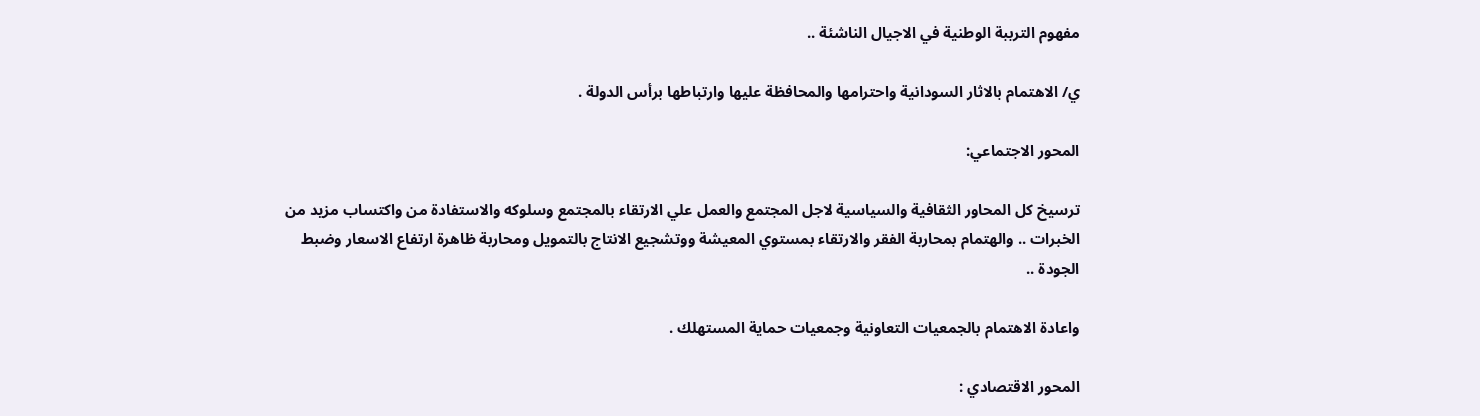مفهوم الترببة الوطنية في الاجيال الناشئة ..

ي/ الاهتمام بالاثار السودانية واحترامها والمحافظة عليها وارتباطها برأس الدولة .

المحور الاجتماعي:

ترسيخ كل المحاور الثقافية والسياسية لاجل المجتمع والعمل علي الارتقاء بالمجتمع وسلوكه والاستفادة من واكتساب مزيد من الخبرات .. والهتمام بمحاربة الفقر والارتقاء بمستوي المعيشة ووتشجيع الانتاج بالتمويل ومحاربة ظاهرة ارتفاع الاسعار وضبط الجودة ..

واعادة الاهتمام بالجمعيات التعاونية وجمعيات حماية المستهلك .

المحور الاقتصادي :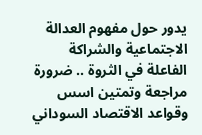يدور حول مفهوم العدالة الاجتماعية والشراكة الفاعلة في الثروة .. ضرورة مراجعة وتمتين اسس وقواعد الاقتصاد السوداني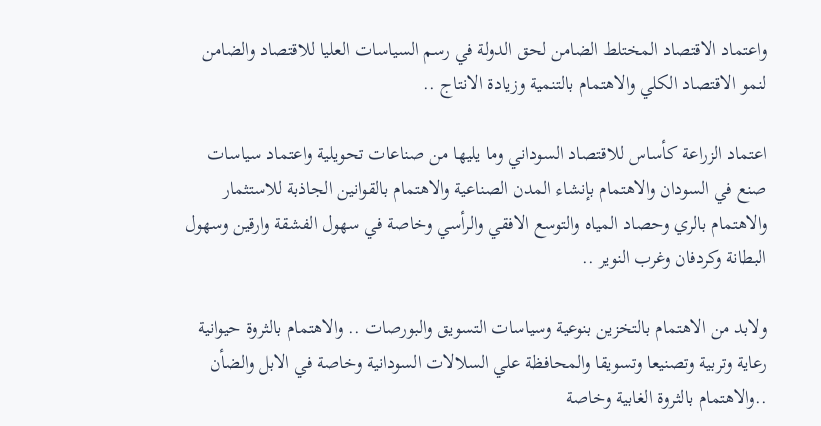واعتماد الاقتصاد المختلط الضامن لحق الدولة في رسم السياسات العليا للاقتصاد والضامن لنمو الاقتصاد الكلي والاهتمام بالتنمية وزيادة الانتاج ..

اعتماد الزراعة كأساس للاقتصاد السوداني وما يليها من صناعات تحويلية واعتماد سياسات صنع في السودان والاهتمام بإنشاء المدن الصناعية والاهتمام بالقوانين الجاذبة للاستثمار والاهتمام بالري وحصاد المياه والتوسع الافقي والرأسي وخاصة في سهول الفشقة وارقين وسهول البطانة وكردفان وغرب النوير ..

ولابد من الاهتمام بالتخزين بنوعية وسياسات التسويق والبورصات .. والاهتمام بالثروة حيوانية رعاية وتربية وتصنيعا وتسويقا والمحافظة علي السلالات السودانية وخاصة في الابل والضأن ..والاهتمام بالثروة الغابية وخاصة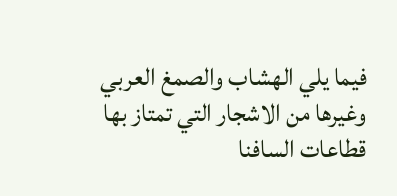فيما يلي الهشاب والصمغ العربي وغيرها من الاشجار التي تمتاز بها قطاعات السافنا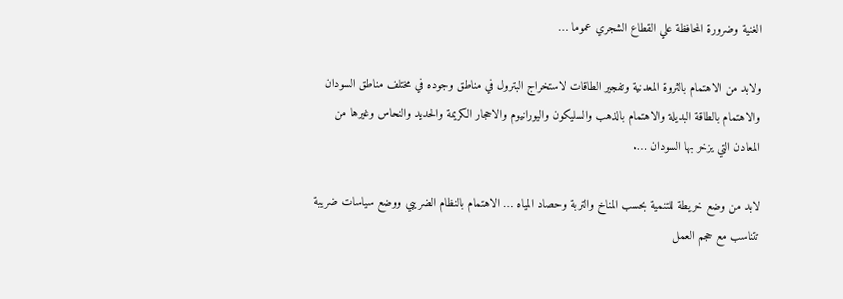الغنية وضرورة المحافظة علي القطاع الشجري عموما …

ولابد من الاهتمام بالثروة المعدنية وتفجير الطاقات لاستخراج البترول في مناطق وجوده في مختلف مناطق السودان والاهتمام بالطاقة البديلة والاهتمام بالذهب والسليكون واليورانيوم والاحجار الكريمة والحديد والنحاس وغيرها من المعادن التي يزخر بها السودان ….

لابد من وضع خريطة للتنمية بحسب المناخ والتربة وحصاد المياه … الاهتمام بالنظام الضريبي ووضع سياسات ضريبة تتناسب مع حجم العمل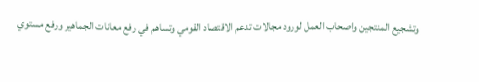وتشجيع المنتجين واصحاب العمل لورود مجالات تدعم الاقتصاد القومي وتساهم في رفع معانات الجماهير ورفع مستوي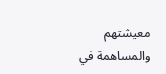معيشتهم والمساهمة في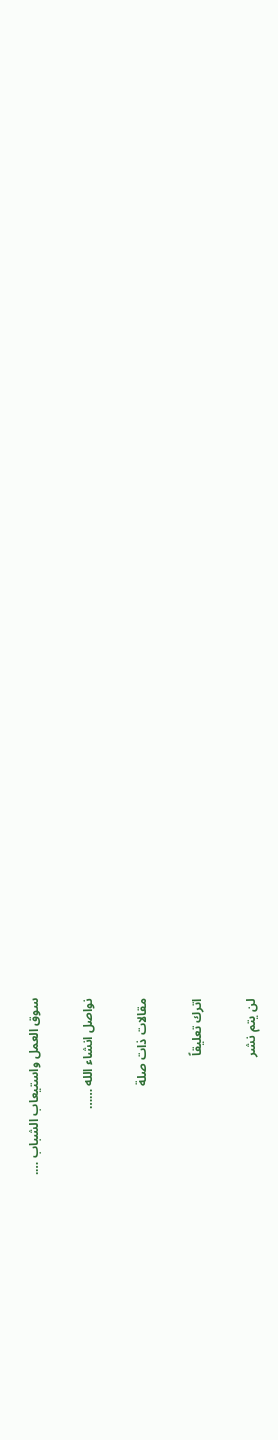سوق العمل واستيعاب الشباب ….

نواصل انشاء الله ……

مقالات ذات صلة

اترك تعليقاً

لن يتم نشر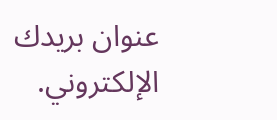عنوان بريدك الإلكتروني.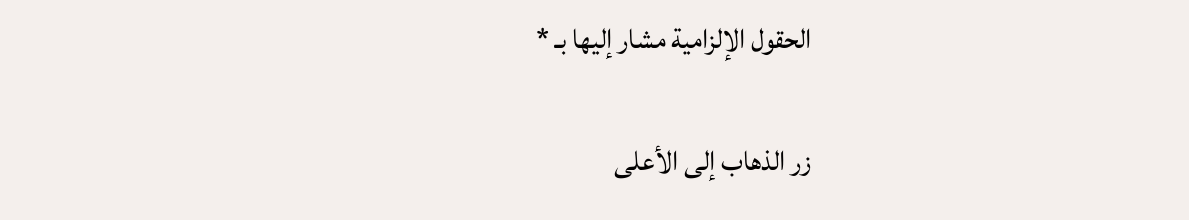الحقول الإلزامية مشار إليها بـ *

زر الذهاب إلى الأعلى